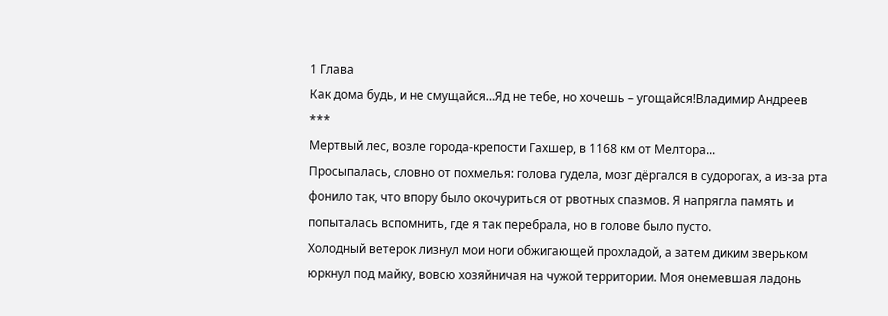1 Глава
Как дома будь, и не смущайся…Яд не тебе, но хочешь – угощайся!Владимир Андреев
***
Мертвый лес, возле города-крепости Гахшер, в 1168 км от Мелтора...
Просыпалась, словно от похмелья: голова гудела, мозг дёргался в судорогах, а из-за рта фонило так, что впору было окочуриться от рвотных спазмов. Я напрягла память и попыталась вспомнить, где я так перебрала, но в голове было пусто.
Холодный ветерок лизнул мои ноги обжигающей прохладой, а затем диким зверьком юркнул под майку, вовсю хозяйничая на чужой территории. Моя онемевшая ладонь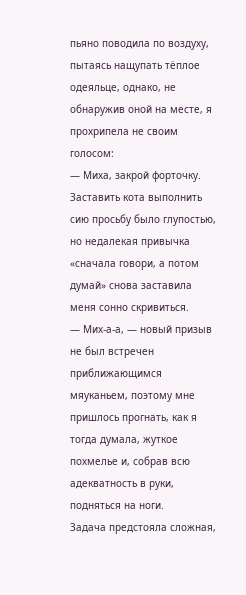пьяно поводила по воздуху, пытаясь нащупать тёплое одеяльце, однако, не обнаружив оной на месте, я прохрипела не своим голосом:
— Миха, закрой форточку.
Заставить кота выполнить сию просьбу было глупостью, но недалекая привычка «сначала говори, а потом думай» снова заставила меня сонно скривиться.
— Мих-а-а, — новый призыв не был встречен приближающимся мяуканьем, поэтому мне пришлось прогнать, как я тогда думала, жуткое похмелье и, собрав всю адекватность в руки, подняться на ноги.
Задача предстояла сложная,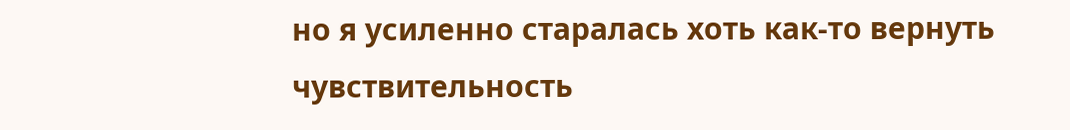но я усиленно старалась хоть как-то вернуть чувствительность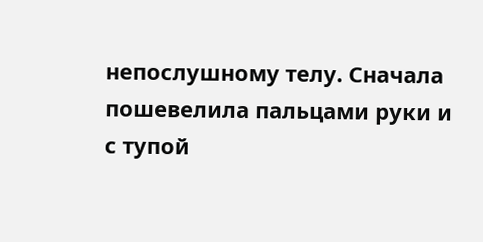непослушному телу. Сначала пошевелила пальцами руки и с тупой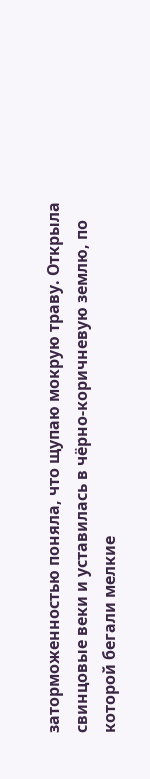заторможенностью поняла, что щупаю мокрую траву. Открыла свинцовые веки и уставилась в чёрно-коричневую землю, по которой бегали мелкие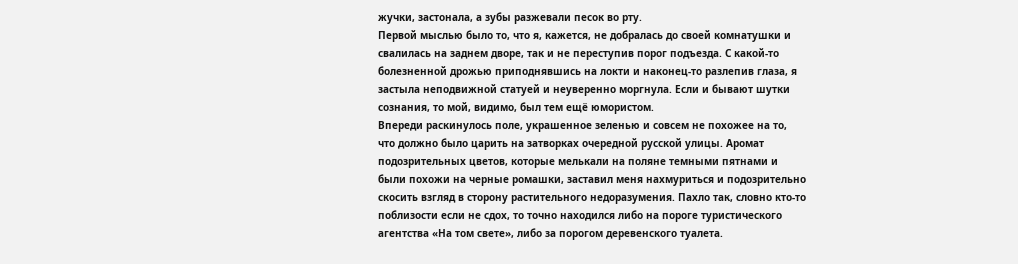жучки, застонала, а зубы разжевали песок во рту.
Первой мыслью было то, что я, кажется, не добралась до своей комнатушки и свалилась на заднем дворе, так и не переступив порог подъезда. С какой-то болезненной дрожью приподнявшись на локти и наконец-то разлепив глаза, я застыла неподвижной статуей и неуверенно моргнула. Если и бывают шутки сознания, то мой, видимо, был тем ещё юмористом.
Впереди раскинулось поле, украшенное зеленью и совсем не похожее на то, что должно было царить на затворках очередной русской улицы. Аромат подозрительных цветов, которые мелькали на поляне темными пятнами и были похожи на черные ромашки, заставил меня нахмуриться и подозрительно скосить взгляд в сторону растительного недоразумения. Пахло так, словно кто-то поблизости если не сдох, то точно находился либо на пороге туристического агентства «На том свете», либо за порогом деревенского туалета.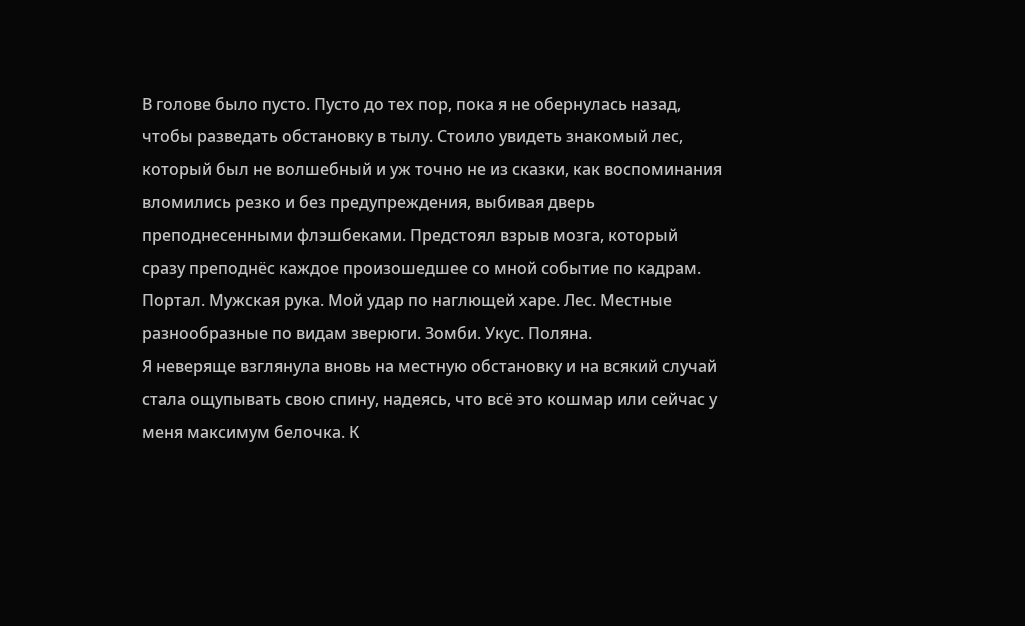В голове было пусто. Пусто до тех пор, пока я не обернулась назад, чтобы разведать обстановку в тылу. Стоило увидеть знакомый лес, который был не волшебный и уж точно не из сказки, как воспоминания вломились резко и без предупреждения, выбивая дверь преподнесенными флэшбеками. Предстоял взрыв мозга, который сразу преподнёс каждое произошедшее со мной событие по кадрам.
Портал. Мужская рука. Мой удар по наглющей харе. Лес. Местные разнообразные по видам зверюги. Зомби. Укус. Поляна.
Я неверяще взглянула вновь на местную обстановку и на всякий случай стала ощупывать свою спину, надеясь, что всё это кошмар или сейчас у меня максимум белочка. К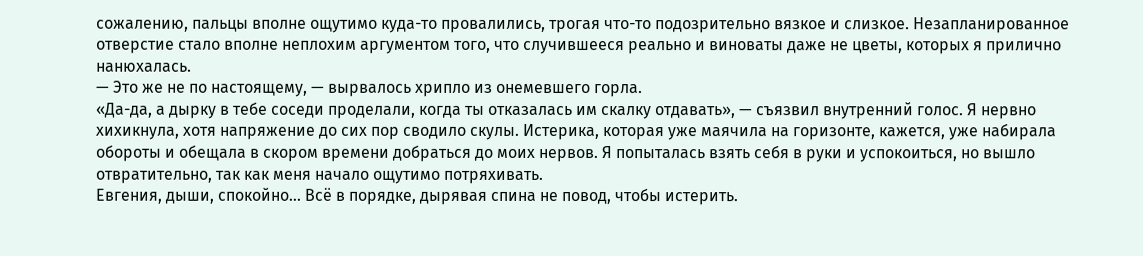сожалению, пальцы вполне ощутимо куда-то провалились, трогая что-то подозрительно вязкое и слизкое. Незапланированное отверстие стало вполне неплохим аргументом того, что случившееся реально и виноваты даже не цветы, которых я прилично нанюхалась.
— Это же не по настоящему, — вырвалось хрипло из онемевшего горла.
«Да-да, а дырку в тебе соседи проделали, когда ты отказалась им скалку отдавать», — съязвил внутренний голос. Я нервно хихикнула, хотя напряжение до сих пор сводило скулы. Истерика, которая уже маячила на горизонте, кажется, уже набирала обороты и обещала в скором времени добраться до моих нервов. Я попыталась взять себя в руки и успокоиться, но вышло отвратительно, так как меня начало ощутимо потряхивать.
Евгения, дыши, спокойно... Всё в порядке, дырявая спина не повод, чтобы истерить.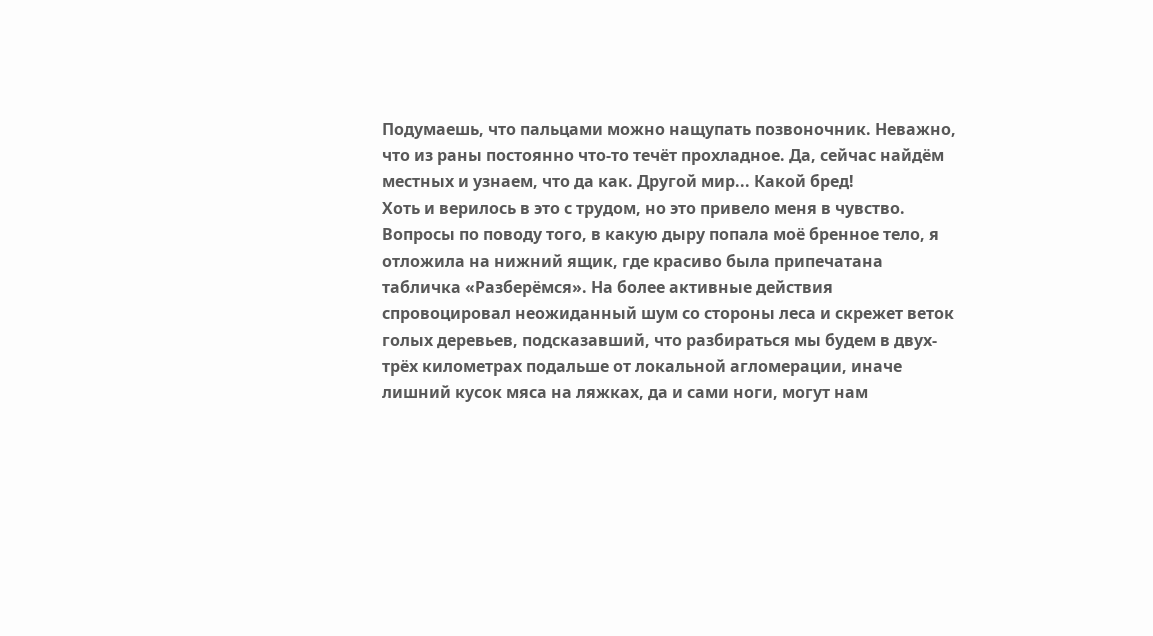Подумаешь, что пальцами можно нащупать позвоночник. Неважно, что из раны постоянно что-то течёт прохладное. Да, сейчас найдём местных и узнаем, что да как. Другой мир... Какой бред!
Хоть и верилось в это с трудом, но это привело меня в чувство. Вопросы по поводу того, в какую дыру попала моё бренное тело, я отложила на нижний ящик, где красиво была припечатана табличка «Разберёмся». На более активные действия спровоцировал неожиданный шум со стороны леса и скрежет веток голых деревьев, подсказавший, что разбираться мы будем в двух-трёх километрах подальше от локальной агломерации, иначе лишний кусок мяса на ляжках, да и сами ноги, могут нам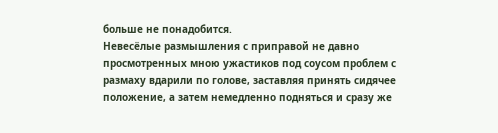больше не понадобится.
Невесёлые размышления с приправой не давно просмотренных мною ужастиков под соусом проблем с размаху вдарили по голове, заставляя принять сидячее положение, а затем немедленно подняться и сразу же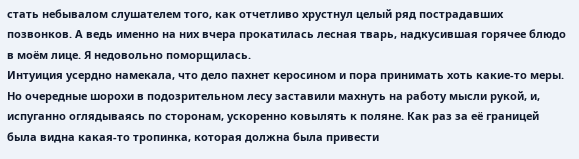стать небывалом слушателем того, как отчетливо хрустнул целый ряд пострадавших позвонков. А ведь именно на них вчера прокатилась лесная тварь, надкусившая горячее блюдо в моём лице. Я недовольно поморщилась.
Интуиция усердно намекала, что дело пахнет керосином и пора принимать хоть какие-то меры. Но очередные шорохи в подозрительном лесу заставили махнуть на работу мысли рукой, и, испуганно оглядываясь по сторонам, ускоренно ковылять к поляне. Как раз за её границей была видна какая-то тропинка, которая должна была привести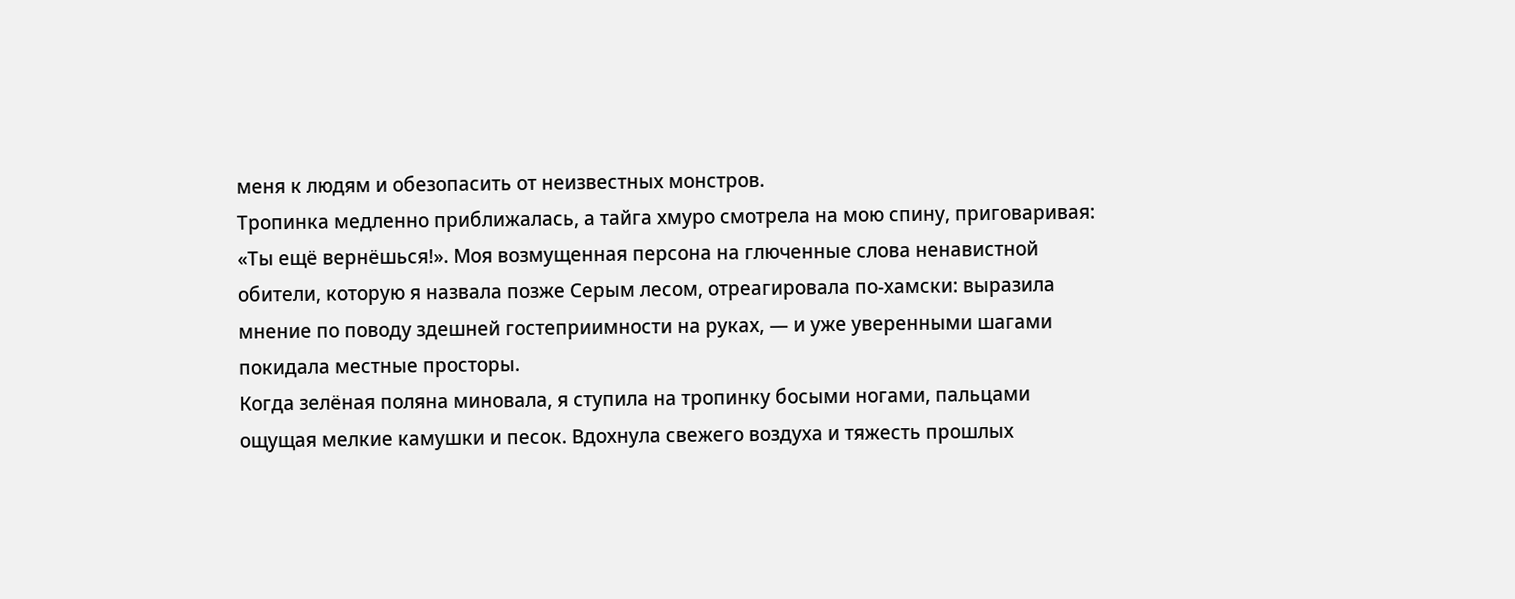меня к людям и обезопасить от неизвестных монстров.
Тропинка медленно приближалась, а тайга хмуро смотрела на мою спину, приговаривая: «Ты ещё вернёшься!». Моя возмущенная персона на глюченные слова ненавистной обители, которую я назвала позже Серым лесом, отреагировала по-хамски: выразила мнение по поводу здешней гостеприимности на руках, — и уже уверенными шагами покидала местные просторы.
Когда зелёная поляна миновала, я ступила на тропинку босыми ногами, пальцами ощущая мелкие камушки и песок. Вдохнула свежего воздуха и тяжесть прошлых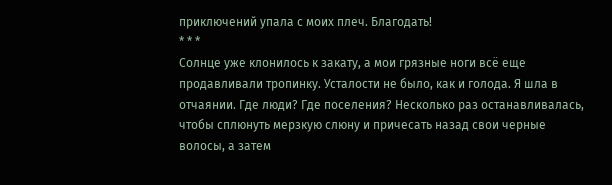приключений упала с моих плеч. Благодать!
* * *
Солнце уже клонилось к закату, а мои грязные ноги всё еще продавливали тропинку. Усталости не было, как и голода. Я шла в отчаянии. Где люди? Где поселения? Несколько раз останавливалась, чтобы сплюнуть мерзкую слюну и причесать назад свои черные волосы, а затем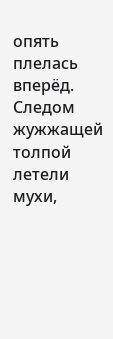опять плелась вперёд. Следом жужжащей толпой летели мухи,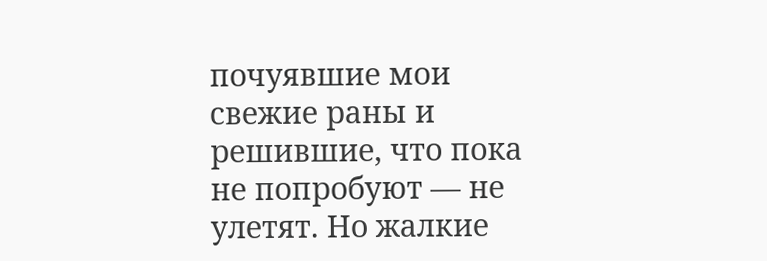почуявшие мои свежие раны и решившие, что пока не попробуют — не улетят. Но жалкие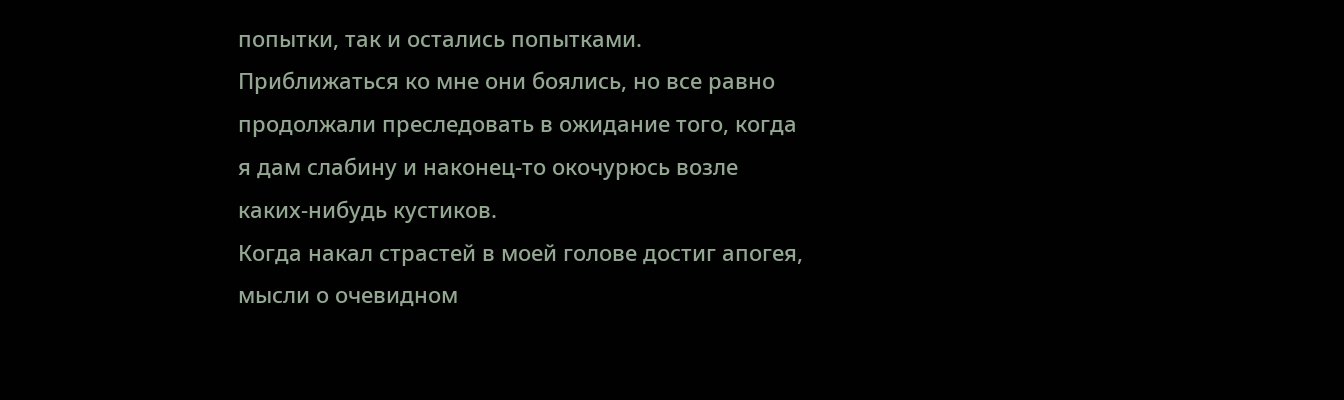попытки, так и остались попытками. Приближаться ко мне они боялись, но все равно продолжали преследовать в ожидание того, когда я дам слабину и наконец-то окочурюсь возле каких-нибудь кустиков.
Когда накал страстей в моей голове достиг апогея, мысли о очевидном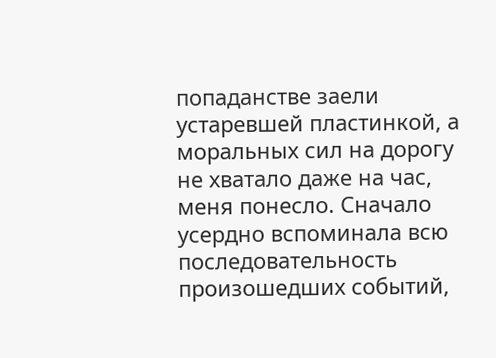попаданстве заели устаревшей пластинкой, а моральных сил на дорогу не хватало даже на час, меня понесло. Сначало усердно вспоминала всю последовательность произошедших событий,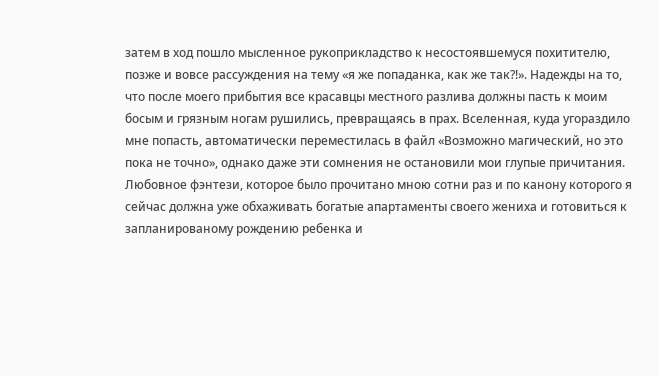затем в ход пошло мысленное рукоприкладство к несостоявшемуся похитителю, позже и вовсе рассуждения на тему «я же попаданка, как же так?!». Надежды на то, что после моего прибытия все красавцы местного разлива должны пасть к моим босым и грязным ногам рушились, превращаясь в прах. Вселенная, куда угораздило мне попасть, автоматически переместилась в файл «Возможно магический, но это пока не точно», однако даже эти сомнения не остановили мои глупые причитания.
Любовное фэнтези, которое было прочитано мною сотни раз и по канону которого я сейчас должна уже обхаживать богатые апартаменты своего жениха и готовиться к запланированому рождению ребенка и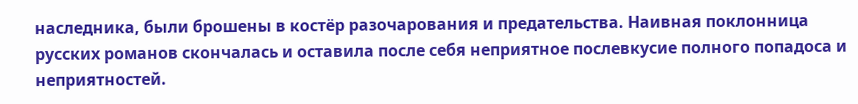наследника, были брошены в костёр разочарования и предательства. Наивная поклонница русских романов скончалась и оставила после себя неприятное послевкусие полного попадоса и неприятностей.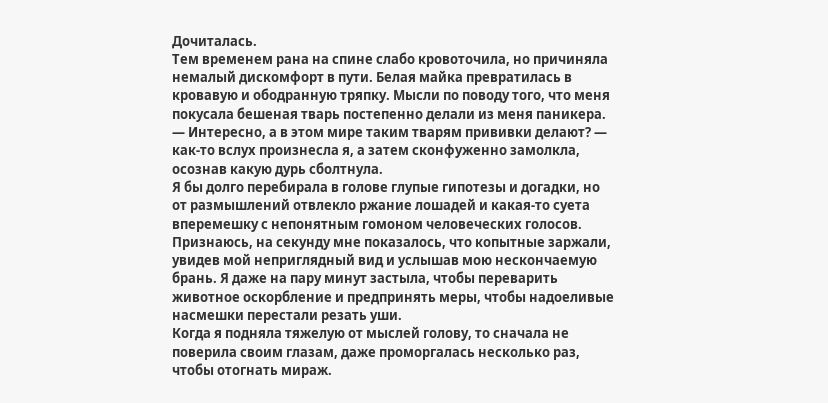Дочиталась.
Тем временем рана на спине слабо кровоточила, но причиняла немалый дискомфорт в пути. Белая майка превратилась в кровавую и ободранную тряпку. Мысли по поводу того, что меня покусала бешеная тварь постепенно делали из меня паникера.
— Интересно, а в этом мире таким тварям прививки делают? — как-то вслух произнесла я, а затем сконфуженно замолкла, осознав какую дурь сболтнула.
Я бы долго перебирала в голове глупые гипотезы и догадки, но от размышлений отвлекло ржание лошадей и какая-то суета вперемешку с непонятным гомоном человеческих голосов. Признаюсь, на секунду мне показалось, что копытные заржали, увидев мой неприглядный вид и услышав мою нескончаемую брань. Я даже на пару минут застыла, чтобы переварить животное оскорбление и предпринять меры, чтобы надоеливые насмешки перестали резать уши.
Когда я подняла тяжелую от мыслей голову, то сначала не поверила своим глазам, даже проморгалась несколько раз, чтобы отогнать мираж.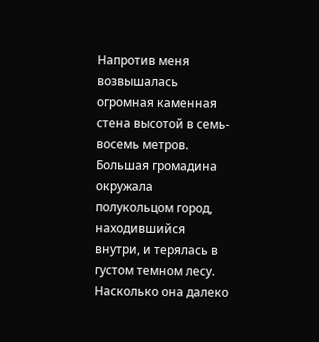Напротив меня возвышалась огромная каменная стена высотой в семь-восемь метров. Большая громадина окружала полукольцом город, находившийся внутри, и терялась в густом темном лесу. Насколько она далеко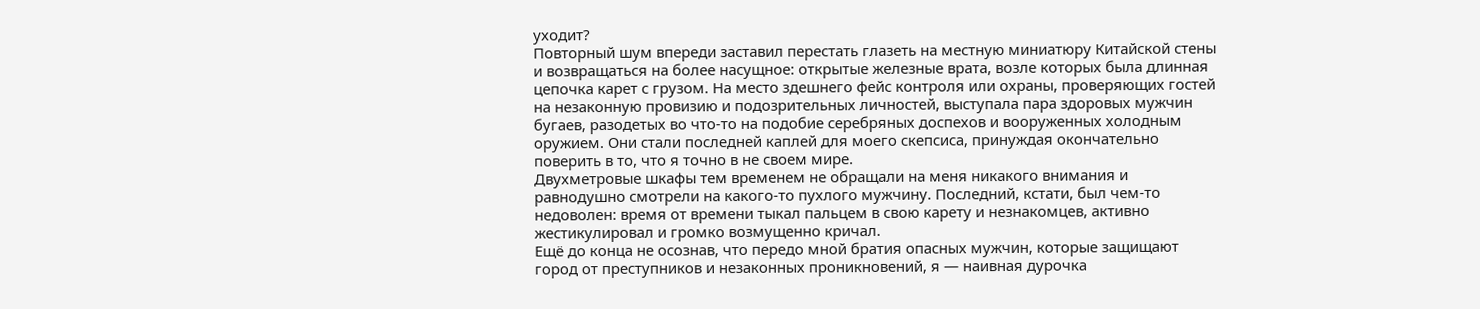уходит?
Повторный шум впереди заставил перестать глазеть на местную миниатюру Китайской стены и возвращаться на более насущное: открытые железные врата, возле которых была длинная цепочка карет с грузом. На место здешнего фейс контроля или охраны, проверяющих гостей на незаконную провизию и подозрительных личностей, выступала пара здоровых мужчин бугаев, разодетых во что-то на подобие серебряных доспехов и вооруженных холодным оружием. Они стали последней каплей для моего скепсиса, принуждая окончательно поверить в то, что я точно в не своем мире.
Двухметровые шкафы тем временем не обращали на меня никакого внимания и равнодушно смотрели на какого-то пухлого мужчину. Последний, кстати, был чем-то недоволен: время от времени тыкал пальцем в свою карету и незнакомцев, активно жестикулировал и громко возмущенно кричал.
Ещё до конца не осознав, что передо мной братия опасных мужчин, которые защищают город от преступников и незаконных проникновений, я — наивная дурочка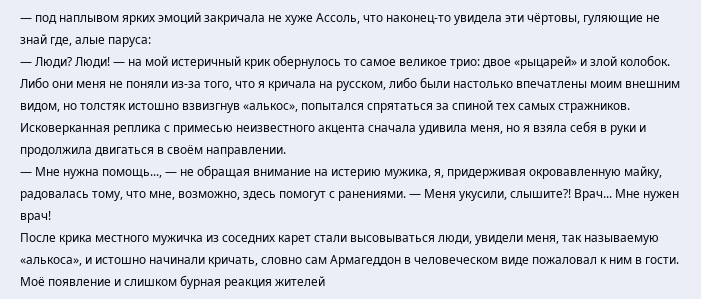— под наплывом ярких эмоций закричала не хуже Ассоль, что наконец-то увидела эти чёртовы, гуляющие не знай где, алые паруса:
— Люди? Люди! — на мой истеричный крик обернулось то самое великое трио: двое «рыцарей» и злой колобок.
Либо они меня не поняли из-за того, что я кричала на русском, либо были настолько впечатлены моим внешним видом, но толстяк истошно взвизгнув «алькос», попытался спрятаться за спиной тех самых стражников.
Исковерканная реплика с примесью неизвестного акцента сначала удивила меня, но я взяла себя в руки и продолжила двигаться в своём направлении.
— Мне нужна помощь..., — не обращая внимание на истерию мужика, я, придерживая окровавленную майку, радовалась тому, что мне, возможно, здесь помогут с ранениями. — Меня укусили, слышите?! Врач... Мне нужен врач!
После крика местного мужичка из соседних карет стали высовываться люди, увидели меня, так называемую «алькоса», и истошно начинали кричать, словно сам Армагеддон в человеческом виде пожаловал к ним в гости. Моё появление и слишком бурная реакция жителей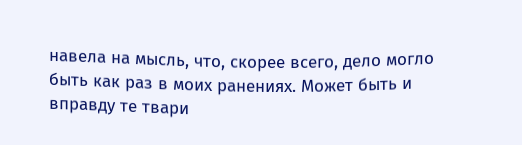навела на мысль, что, скорее всего, дело могло быть как раз в моих ранениях. Может быть и вправду те твари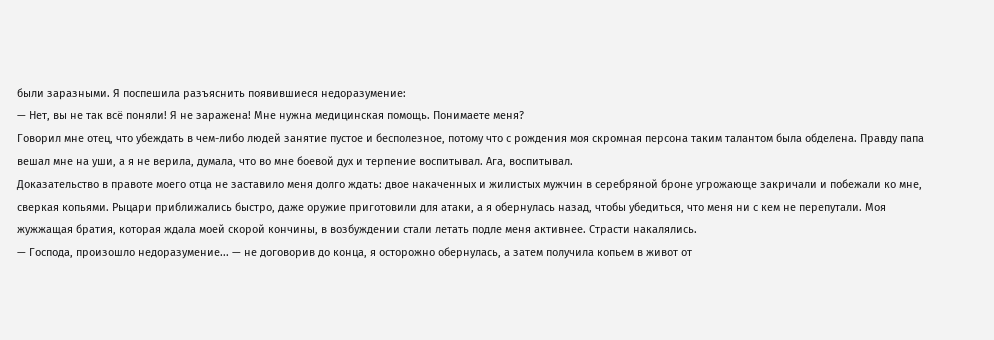были заразными. Я поспешила разъяснить появившиеся недоразумение:
— Нет, вы не так всё поняли! Я не заражена! Мне нужна медицинская помощь. Понимаете меня?
Говорил мне отец, что убеждать в чем-либо людей занятие пустое и бесполезное, потому что с рождения моя скромная персона таким талантом была обделена. Правду папа вешал мне на уши, а я не верила, думала, что во мне боевой дух и терпение воспитывал. Ага, воспитывал.
Доказательство в правоте моего отца не заставило меня долго ждать: двое накаченных и жилистых мужчин в серебряной броне угрожающе закричали и побежали ко мне, сверкая копьями. Рыцари приближались быстро, даже оружие приготовили для атаки, а я обернулась назад, чтобы убедиться, что меня ни с кем не перепутали. Моя жужжащая братия, которая ждала моей скорой кончины, в возбуждении стали летать подле меня активнее. Страсти накалялись.
— Господа, произошло недоразумение... — не договорив до конца, я осторожно обернулась, а затем получила копьем в живот от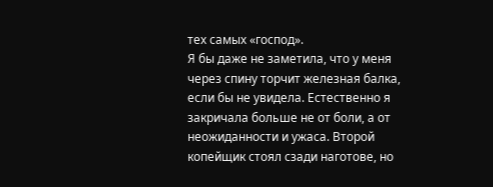тех самых «господ».
Я бы даже не заметила, что у меня через спину торчит железная балка, если бы не увидела. Естественно я закричала больше не от боли, а от неожиданности и ужаса. Второй копейщик стоял сзади наготове, но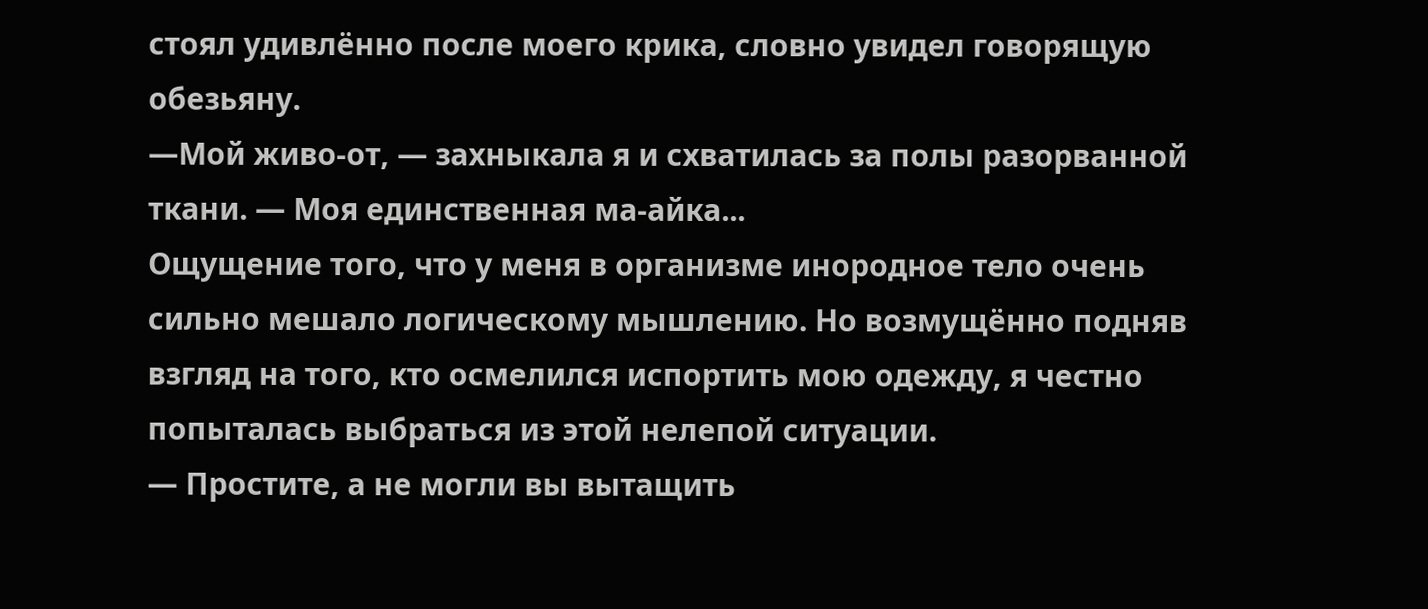стоял удивлённо после моего крика, словно увидел говорящую обезьяну.
—Мой живо-от, — захныкала я и схватилась за полы разорванной ткани. — Моя единственная ма-айка...
Ощущение того, что у меня в организме инородное тело очень сильно мешало логическому мышлению. Но возмущённо подняв взгляд на того, кто осмелился испортить мою одежду, я честно попыталась выбраться из этой нелепой ситуации.
— Простите, а не могли вы вытащить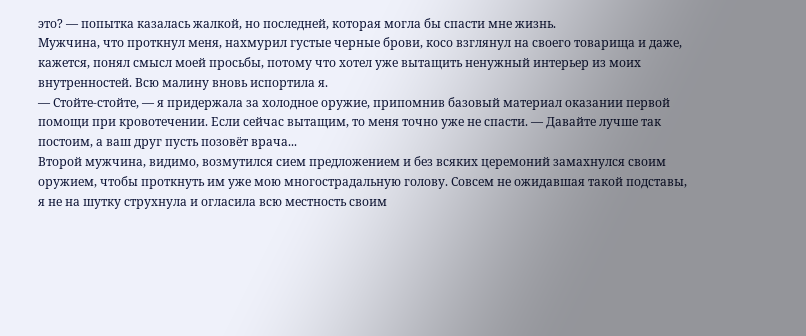это? — попытка казалась жалкой, но последней, которая могла бы спасти мне жизнь.
Мужчина, что проткнул меня, нахмурил густые черные брови, косо взглянул на своего товарища и даже, кажется, понял смысл моей просьбы, потому что хотел уже вытащить ненужный интерьер из моих внутренностей. Всю малину вновь испортила я.
— Стойте-стойте, — я придержала за холодное оружие, припомнив базовый материал оказании первой помощи при кровотечении. Если сейчас вытащим, то меня точно уже не спасти. — Давайте лучше так постоим, а ваш друг пусть позовёт врача...
Второй мужчина, видимо, возмутился сием предложением и без всяких церемоний замахнулся своим оружием, чтобы проткнуть им уже мою многострадальную голову. Совсем не ожидавшая такой подставы, я не на шутку струхнула и огласила всю местность своим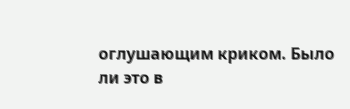оглушающим криком. Было ли это в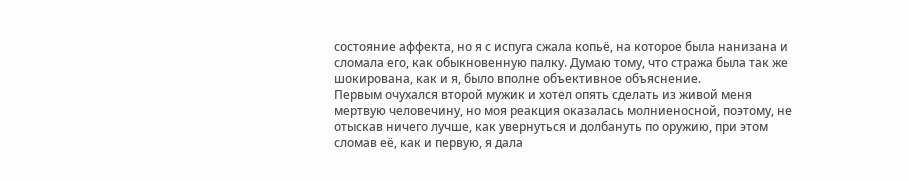состояние аффекта, но я с испуга сжала копьё, на которое была нанизана и сломала его, как обыкновенную палку. Думаю тому, что стража была так же шокирована, как и я, было вполне объективное объяснение.
Первым очухался второй мужик и хотел опять сделать из живой меня мертвую человечину, но моя реакция оказалась молниеносной, поэтому, не отыскав ничего лучше, как увернуться и долбануть по оружию, при этом сломав её, как и первую, я дала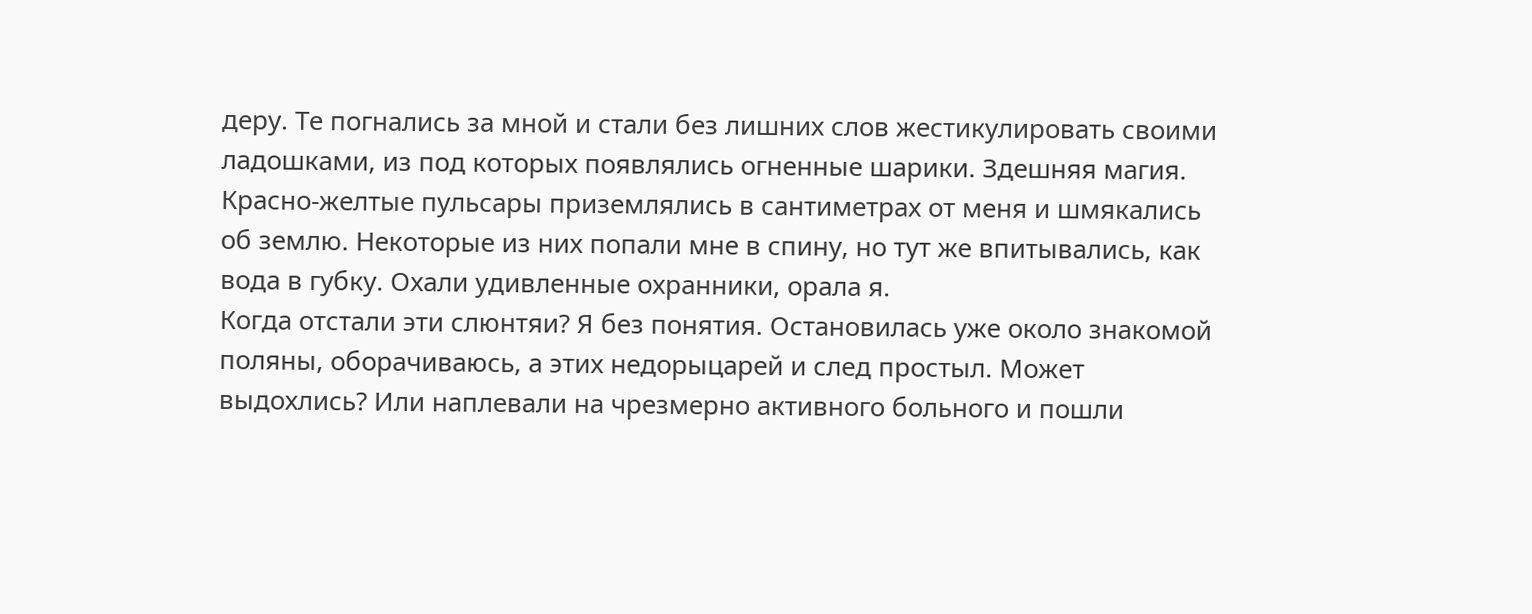деру. Те погнались за мной и стали без лишних слов жестикулировать своими ладошками, из под которых появлялись огненные шарики. Здешняя магия.
Красно-желтые пульсары приземлялись в сантиметрах от меня и шмякались об землю. Некоторые из них попали мне в спину, но тут же впитывались, как вода в губку. Охали удивленные охранники, орала я.
Когда отстали эти слюнтяи? Я без понятия. Остановилась уже около знакомой поляны, оборачиваюсь, а этих недорыцарей и след простыл. Может выдохлись? Или наплевали на чрезмерно активного больного и пошли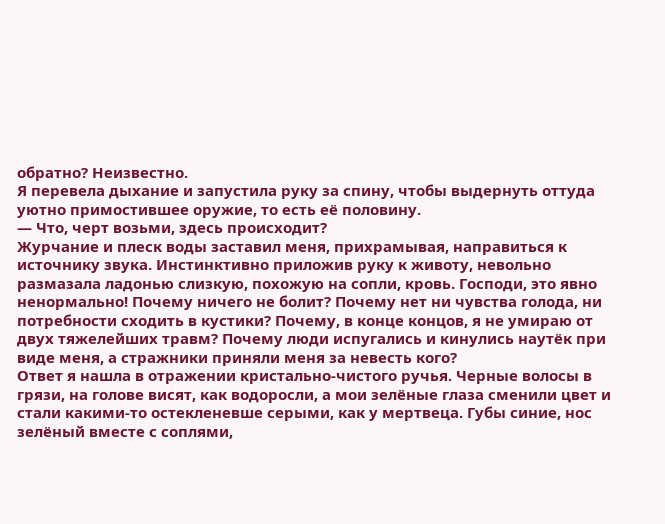обратно? Неизвестно.
Я перевела дыхание и запустила руку за спину, чтобы выдернуть оттуда уютно примостившее оружие, то есть её половину.
— Что, черт возьми, здесь происходит?
Журчание и плеск воды заставил меня, прихрамывая, направиться к источнику звука. Инстинктивно приложив руку к животу, невольно размазала ладонью слизкую, похожую на сопли, кровь. Господи, это явно ненормально! Почему ничего не болит? Почему нет ни чувства голода, ни потребности сходить в кустики? Почему, в конце концов, я не умираю от двух тяжелейших травм? Почему люди испугались и кинулись наутёк при виде меня, а стражники приняли меня за невесть кого?
Ответ я нашла в отражении кристально-чистого ручья. Черные волосы в грязи, на голове висят, как водоросли, а мои зелёные глаза сменили цвет и стали какими-то остекленевше серыми, как у мертвеца. Губы синие, нос зелёный вместе с соплями,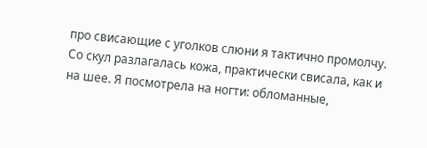про свисающие с уголков слюни я тактично промолчу. Со скул разлагалась кожа, практически свисала, как и на шее. Я посмотрела на ногти: обломанные,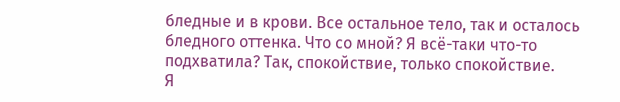бледные и в крови. Все остальное тело, так и осталось бледного оттенка. Что со мной? Я всё-таки что-то подхватила? Так, спокойствие, только спокойствие.
Я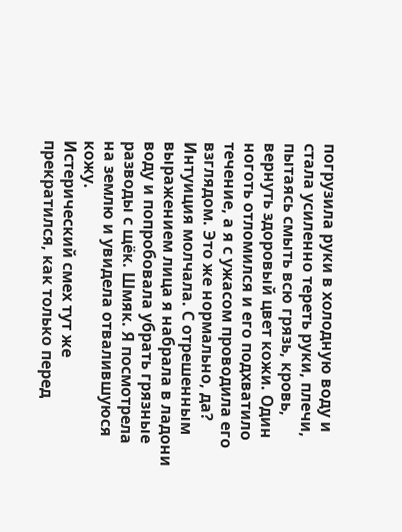погрузила руки в холодную воду и стала усиленно тереть руки, плечи, пытаясь смыть всю грязь, кровь, вернуть здоровый цвет кожи. Один ноготь отломился и его подхватило течение, а я с ужасом проводила его взглядом. Это же нормально, да? Интуиция молчала. С отрешенным выражением лица я набрала в ладони воду и попробовала убрать грязные разводы с щёк. Шмяк. Я посмотрела на землю и увидела отвалившуюся кожу.
Истерический смех тут же прекратился, как только перед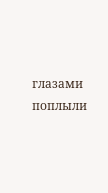глазами поплыли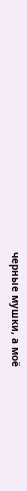черные мушки, а моё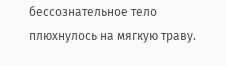бессознательное тело плюхнулось на мягкую траву.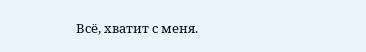Всё, хватит с меня.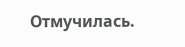Отмучилась.